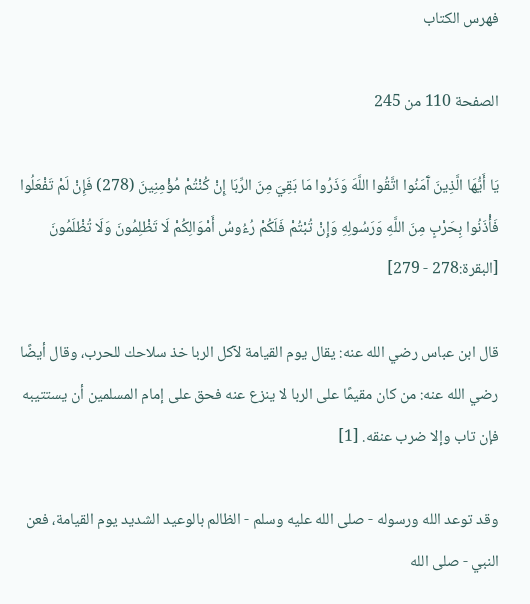فهرس الكتاب

الصفحة 110 من 245

يَا أَيُّهَا الَّذِينَ آَمَنُوا اتَّقُوا اللَّهَ وَذَرُوا مَا بَقِيَ مِنَ الرِّبَا إِنْ كُنْتُمْ مُؤْمِنِينَ (278) فَإِنْ لَمْ تَفْعَلُوا فَأْذَنُوا بِحَرْبٍ مِنَ اللَّهِ وَرَسُولِهِ وَإِنْ تُبْتُمْ فَلَكُمْ رُءُوسُ أَمْوَالِكُمْ لَا تَظْلِمُونَ وَلَا تُظْلَمُونَ [البقرة:278 - 279]

قال ابن عباس رضي الله عنه: يقال يوم القيامة لآكل الربا خذ سلاحك للحرب، وقال أيضًا رضي الله عنه: من كان مقيمًا على الربا لا ينزع عنه فحق على إمام المسلمين أن يستتيبه فإن تاب وإلا ضرب عنقه. [1]

وقد توعد الله ورسوله - صلى الله عليه وسلم - الظالم بالوعيد الشديد يوم القيامة، فعن النبي - صلى الله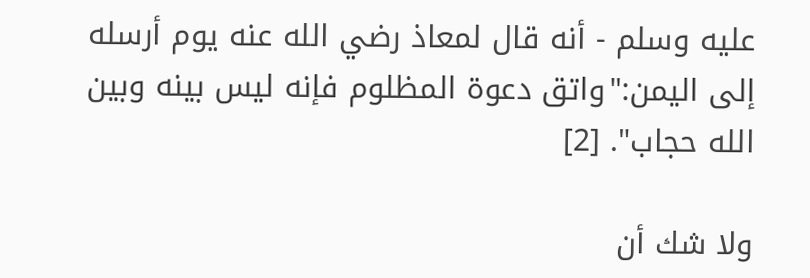عليه وسلم - أنه قال لمعاذ رضي الله عنه يوم أرسله إلى اليمن:"واتق دعوة المظلوم فإنه ليس بينه وبين الله حجاب". [2]

ولا شك أن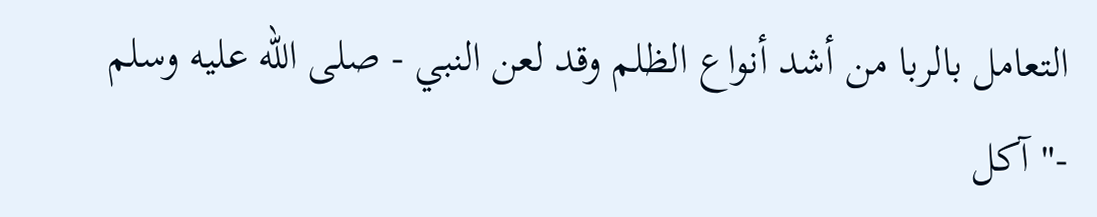التعامل بالربا من أشد أنواع الظلم وقد لعن النبي - صلى الله عليه وسلم -"آكل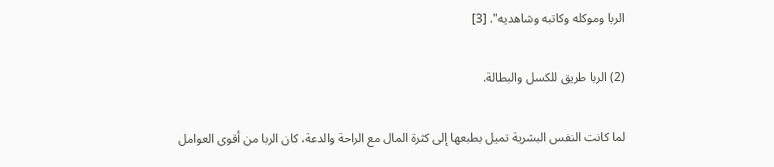الربا وموكله وكاتبه وشاهديه". [3]

(2) الربا طريق للكسل والبطالة.

لما كانت النفس البشرية تميل بطبعها إلى كثرة المال مع الراحة والدعة، كان الربا من أقوى العوامل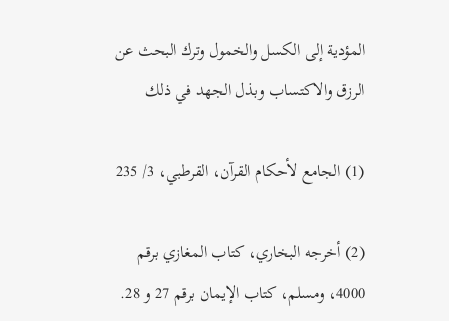المؤدية إلى الكسل والخمول وترك البحث عن الرزق والاكتساب وبذل الجهد في ذلك

(1) الجامع لأحكام القرآن، القرطبي، 3/ 235

(2) أخرجه البخاري، كتاب المغازي برقم 4000، ومسلم، كتاب الإيمان برقم 27 و 28.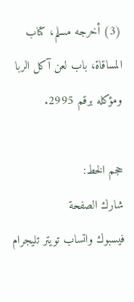(3) أخرجه مسلم، كتاب المساقاة، باب لعن آكل الربا ومؤكله برقم 2995.

حجم الخط:
شارك الصفحة
فيسبوك واتساب تويتر تليجرام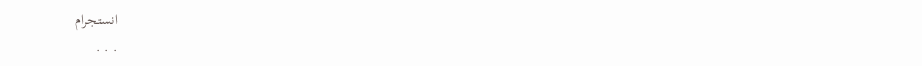انستجرام
. . .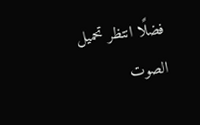فضلًا انتظر تحميل الصوت